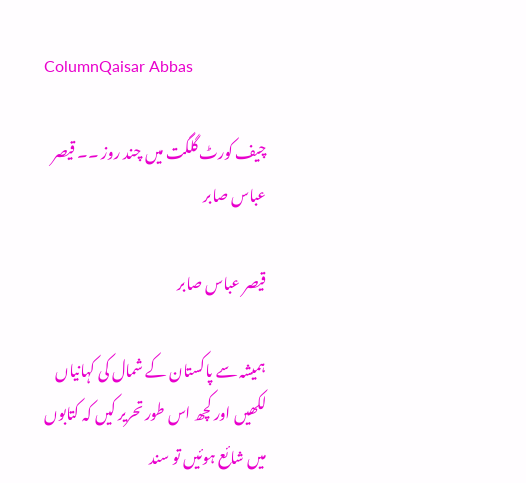ColumnQaisar Abbas

چیف کورٹ گلگت میں چند روز ۔۔ قیصر عباس صابر

قیصر عباس صابر

ہمیشہ سے پاکستان کے شمال کی کہانیاں لکھیں اور کچھ اس طور تحریر کیں کہ کتابوں میں شائع ہوئیں تو سند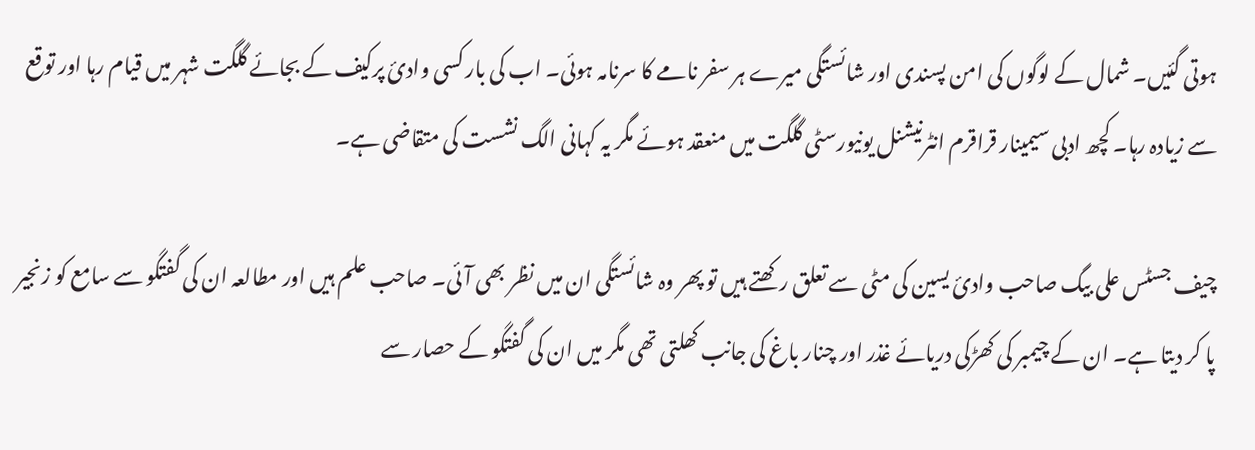ہوتی گئیں۔ شمال کے لوگوں کی امن پسندی اور شائستگی میرے ہر سفر نامے کا سرنامہ ہوئی۔ اب کی بار کسی وادئ پرکیف کے بجائے گلگت شہر میں قیام رہا اور توقع سے زیادہ رہا۔ کچھ ادبی سیمینار قراقرم انٹرنیشنل یونیورسٹی گلگت میں منعقد ہوئے مگر یہ کہانی الگ نشست کی متقاضی ہے۔

چیف جسٹس علی بیگ صاحب وادئ یسین کی مٹی سے تعلق رکھتے ہیں تو پھر وہ شائستگی ان میں نظر بھی آئی۔ صاحب علم ہیں اور مطالعہ ان کی گفتگو سے سامع کو زنجیر پا کر دیتا ہے۔ ان کے چیمبر کی کھڑکی دریائے غذر اور چنار باغ کی جانب کھلتی تھی مگر میں ان کی گفتگو کے حصار سے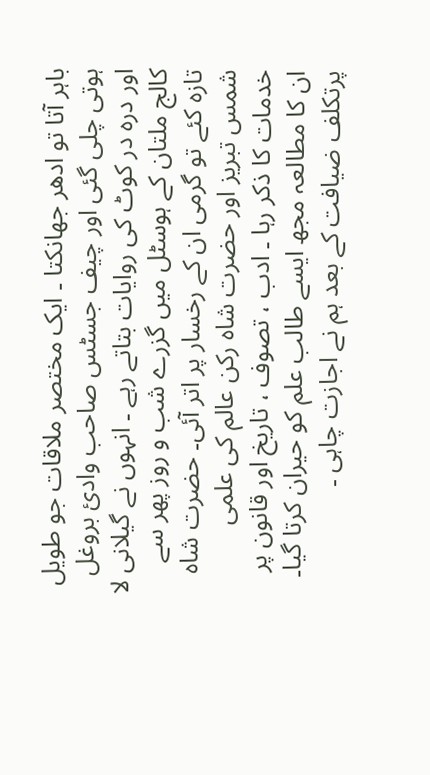باہر آتا تو ادھر جھانکتا ۔ ایک مختصر ملاقات جو طویل ہوتی چلی گئی اور چیف جسٹس صاحب وادئ بروغل اور درہ در کوٹ کی روایات بتاتے رہے ۔ انہوں نے گیلانی لا کالج ملتان کے ہوسٹل میں گزرے شب و روز پھر سے تازہ کئے تو گرمی ان کے رخسار پر اتر آئی۔ حضرت شاہ شمس تبریز اور حضرت شاہ رکن عالم کی علمی خدمات کا ذکر رہا ۔ ادب ، تصوف ، تاریخ اور قانون پر ان کا مطالعہ مجھ ایسے طالب علم کو حیران کرتا گیا۔ پرتکلف ضیافت کے بعد ہم نے اجازت چاہی ۔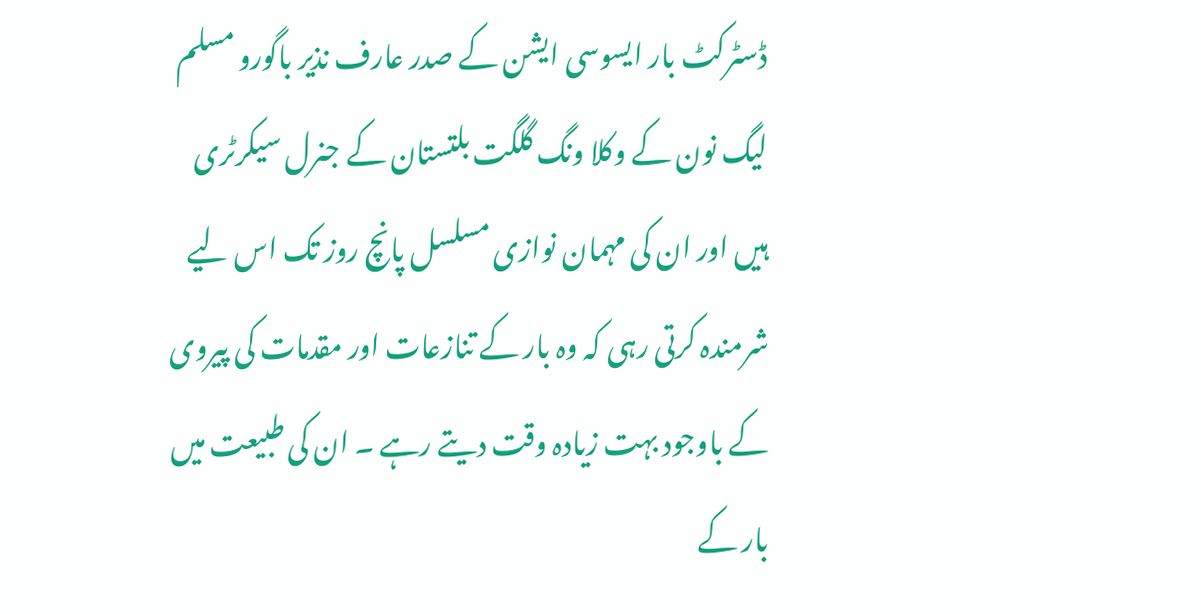ڈسٹرکٹ بار ایسوسی ایشن کے صدر عارف نذیر باگورو مسلم لیگ نون کے وکلا ونگ گلگت بلتستان کے جنرل سیکرٹری ہیں اور ان کی مہمان نوازی مسلسل پانچ روز تک اس لیے شرمندہ کرتی رہی کہ وہ بار کے تنازعات اور مقدمات کی پیروی کے باوجود بہت زیادہ وقت دیتے رہے ۔ ان کی طبیعت میں بار کے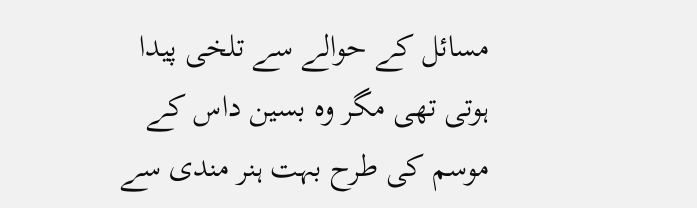مسائل کے حوالے سے تلخی پیدا ہوتی تھی مگر وہ بسین داس کے موسم کی طرح بہت ہنر مندی سے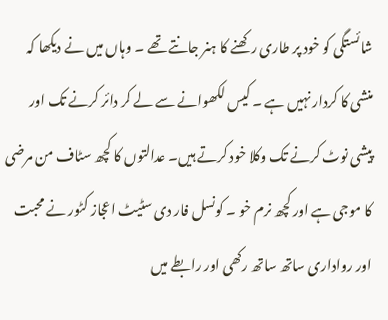شائستگی کو خود پر طاری رکھنے کا ہنر جانتے تھے ۔ وہاں میں نے دیکھا کہ منشی کا کردار نہیں ہے ۔ کیس لکھوانے سے لے کر دائر کرنے تک اور پیشی نوٹ کرنے تک وکلا خود کرتے ہیں۔ عدالتوں کا کچھ سٹاف من مرضی کا موجی ہے اور کچھ نرم خو ۔ کونسل فار دی سٹیٹ اعجاز کٹور نے محبت اور رواداری ساتھ ساتھ رکھی اور رابطے میں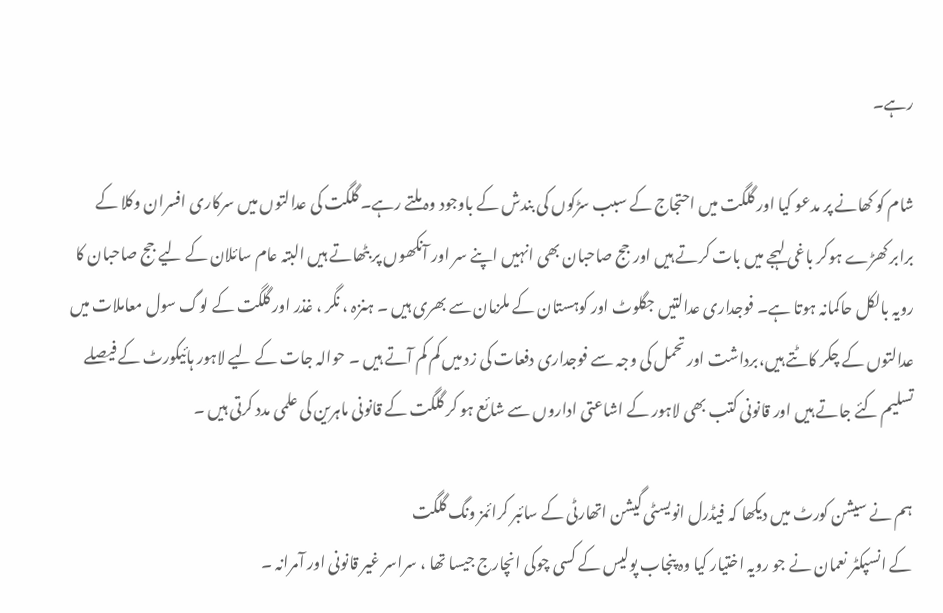رہے۔

شام کو کھانے پر مدعو کیا اور گلگت میں احتجاج کے سبب سڑکوں کی بندش کے باوجود وہ ملتے رہے۔ گلگت کی عدالتوں میں سرکاری افسران وکلا کے برابر کھڑے ہوکر باغی لہجے میں بات کرتے ہیں اور جج صاحبان بھی انہیں اپنے سر اور آنکھوں پر بٹھاتے ہیں البتہ عام سائلان کے لیے جج صاحبان کا رویہ بالکل حاکمانہ ہوتا ہے۔ فوجداری عدالتیں جگلوٹ اور کوہستان کے ملزمان سے بھری ہیں ۔ ہنزہ ، نگر ، غذر اور گلگت کے لوگ سول معاملات میں عدالتوں کے چکر کاٹتے ہیں،برداشت اور تحمل کی وجہ سے فوجداری دفعات کی زد میں کم کم آتے ہیں ۔ حوالہ جات کے لیے لاہور ہائیکورٹ کے فیصلے تسلیم کئے جاتے ہیں اور قانونی کتب بھی لاہور کے اشاعتی اداروں سے شائع ہو کر گلگت کے قانونی ماہرین کی علمی مدد کرتی ہیں ۔

ہم نے سیشن کورٹ میں دیکھا کہ فیڈرل انویسٹی گیشن اتھارٹی کے سائبر کرائمز ونگ گلگت
کے انسپکٹر نعمان نے جو رویہ اختیار کیا وہ پنجاب پولیس کے کسی چوکی انچارج جیسا تھا ، سراسر غیر قانونی اور آمرانہ ۔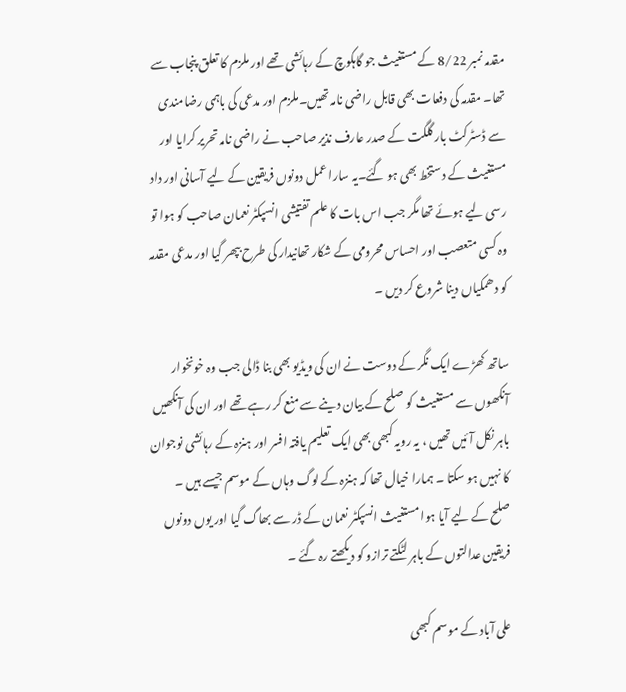مقدمہ نمبر 8/22 کے مستغیث جو گاہکوچ کے رہائشی تھے اور ملزم کا تعلق پنجاب سے تھا۔ مقدمہ کی دفعات بھی قابل راضی نامہ تھیں۔ملزم اور مدعی کی باہمی رضامندی سے ڈسٹرکٹ بار گلگت کے صدر عارف نذیر صاحب نے راضی نامہ تحریر کرایا اور مستغیث کے دستخط بھی ہو گئے۔یہ سارا عمل دونوں فریقین کے لیے آسانی اور داد رسی لیے ہوئے تھا مگر جب اس بات کا علم تفتیشی انسپکٹر نعمان صاحب کو ہوا تو وہ کسی متعصب اور احساس محرومی کے شکار تھانیدار کی طرح بپھر گیا اور مدعی مقدمہ کو دھمکیاں دینا شروع کر دیں ۔

ساتھ کھڑے ایک نگر کے دوست نے ان کی ویڈیو بھی بنا ڈالی جب وہ خونخوار آنکھوں سے مستغیث کو صلح کے بیان دینے سے منع کر رہے تھے اور ان کی آنکھیں باہر نکل آئیں تھیں ، یہ رویہ کبھی بھی ایک تعلیم یافتہ افسر اور ہنزہ کے رہائشی نوجوان کا نہیں ہو سکتا ۔ ہمارا خیال تھا کہ ہنزہ کے لوگ وہاں کے موسم جیسے ہیں ۔
صلح کے لیے آیا ہوا مستغیث انسپکٹر نعمان کے ڈر سے بھاگ گیا اور یوں دونوں فریقین عدالتوں کے باہر لٹکتے ترازو کو دیکھتے رہ گئے ۔

علی آباد کے موسم کبھی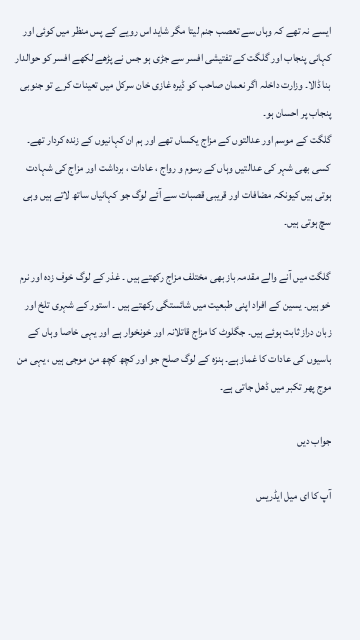ایسے نہ تھے کہ وہاں سے تعصب جنم لیتا مگر شاید اس رویے کے پس منظر میں کوئی اور کہانی پنجاب اور گلگت کے تفتیشی افسر سے جڑی ہو جس نے پڑھے لکھے افسر کو حوالدار بنا ڈالا۔ وزارت داخلہ اگر نعمان صاحب کو ڈیرہ غازی خان سرکل میں تعینات کرے تو جنوبی پنجاب پر احسان ہو۔
گلگت کے موسم اور عدالتوں کے مزاج یکساں تھے اور ہم ان کہانیوں کے زندہ کردار تھے۔ کسی بھی شہر کی عدالتیں وہاں کے رسوم و رواج ، عادات ، برداشت اور مزاج کی شہادت ہوتی ہیں کیونکہ مضافات اور قریبی قصبات سے آئے لوگ جو کہانیاں ساتھ لاتے ہیں وہی سچ ہوتی ہیں۔

گلگت میں آنے والے مقدمہ باز بھی مختلف مزاج رکھتے ہیں ۔ غذر کے لوگ خوف زدہ اور نرم خو ہیں۔ یسین کے افراد اپنی طبعیت میں شائستگی رکھتے ہیں ۔ استور کے شہری تلخ اور زبان دراز ثابت ہوئے ہیں۔ جگلوٹ کا مزاج قاتلانہ اور خونخوار ہے اور یہی خاصا وہاں کے باسیوں کی عادات کا غماز ہے۔ ہنزہ کے لوگ صلح جو اور کچھ کچھ من موجی ہیں ، یہی من موج پھر تکبر میں ڈھل جاتی ہے۔

جواب دیں

آپ کا ای میل ایڈریس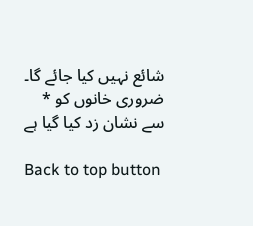شائع نہیں کیا جائے گا۔ ضروری خانوں کو * سے نشان زد کیا گیا ہے

Back to top button